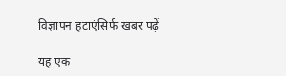विज्ञापन हटाएंसिर्फ खबर पढ़ें

यह एक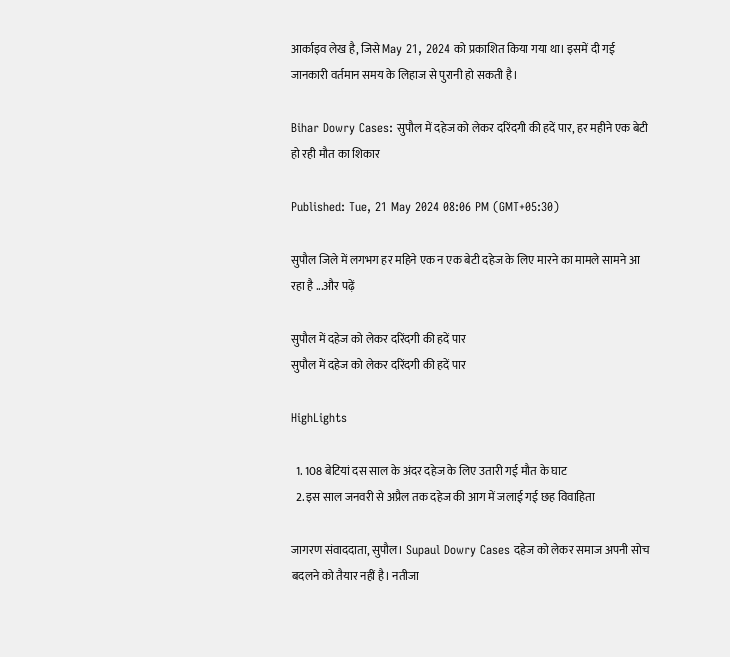आर्काइव लेख है, जिसे May 21, 2024 को प्रकाशित किया गया था। इसमें दी गई जानकारी वर्तमान समय के लिहाज से पुरानी हो सकती है।

Bihar Dowry Cases: सुपौल में दहेज को लेकर दरिंदगी की हदें पार, हर महीने एक बेटी हो रही मौत का शिकार

Published: Tue, 21 May 2024 08:06 PM (GMT+05:30)

सुपौल जिले में लगभग हर महिने एक न एक बेटी दहेज के लिए मारने का मामले सामने आ रहा है ...और पढ़ें

सुपौल में दहेज को लेकर दरिंदगी की हदें पार
सुपौल में दहेज को लेकर दरिंदगी की हदें पार

HighLights

  1. 108 बेटियां दस साल के अंदर दहेज के लिए उतारी गई मौत के घाट
  2. इस साल जनवरी से अप्रैल तक दहेज की आग में जलाई गई छह विवाहिता

जागरण संवाददाता, सुपौल। Supaul Dowry Cases दहेज को लेकर समाज अपनी सोच बदलने को तैयार नहीं है। नतीजा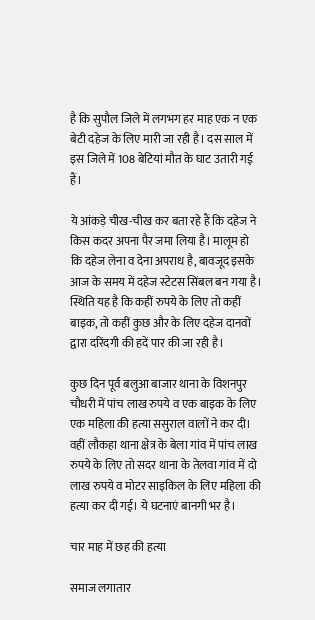है कि सुपौल जिले में लगभग हर माह एक न एक बेटी दहेज के लिए मारी जा रही है। दस साल में इस जिले में 108 बेटियां मौत के घाट उतारी गई हैं।

ये आंकड़े चीख-चीख कर बता रहे हैं कि दहेज ने किस कदर अपना पैर जमा लिया है। मालूम हो कि दहेज लेना व देना अपराध है, बावजूद इसके आज के समय में दहेज स्टेटस सिंबल बन गया है। स्थिति यह है कि कहीं रुपये के लिए तो कहीं बाइक, तो कहीं कुछ और के लिए दहेज दानवों द्वारा दरिंदगी की हदें पार की जा रही है।

कुछ दिन पूर्व बलुआ बाजार थाना के विशनपुर चौधरी में पांच लाख रुपये व एक बाइक के लिए एक महिला की हत्या ससुराल वालों ने कर दी। वहीं लौकहा थाना क्षेत्र के बेला गांव में पांच लाख रुपये के लिए तो सदर थाना के तेलवा गांव में दो लाख रुपये व मोटर साइकिल के लिए महिला की हत्या कर दी गई। ये घटनाएं बानगी भर है।

चार माह में छह की हत्या

समाज लगातार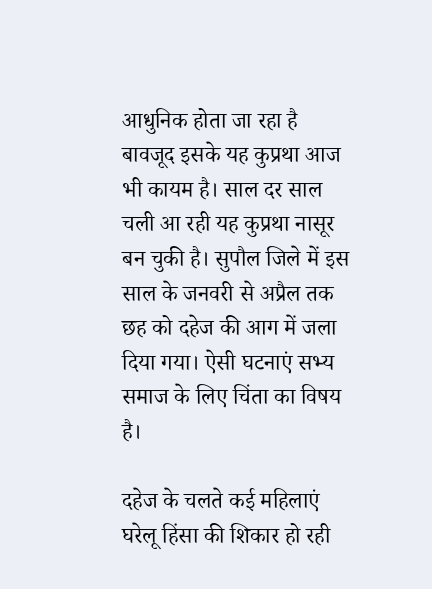आधुनिक होता जा रहा है बावजूद इसके यह कुप्रथा आज भी कायम है। साल दर साल चली आ रही यह कुप्रथा नासूर बन चुकी है। सुपौल जिले में इस साल के जनवरी से अप्रैल तक छह को दहेज की आग में जला दिया गया। ऐसी घटनाएं सभ्य समाज के लिए चिंता का विषय है।

दहेज के चलते कई महिलाएं घरेलू हिंसा की शिकार हो रही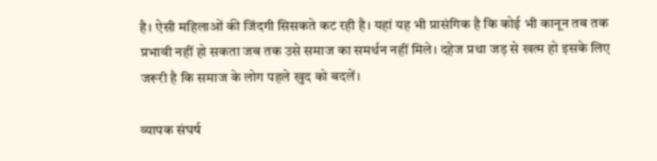है। ऐसी महिलाओं की जिंदगी सिसकते कट रही है। यहां यह भी प्रासंगिक है कि कोई भी कानून तब तक प्रभावी नहीं हो सकता जब तक उसे समाज का समर्थन नहीं मिले। दहेज प्रथा जड़ से खत्म हो इसके लिए जरूरी है कि समाज के लोग पहले खुद को बदलें।

व्यापक संघर्ष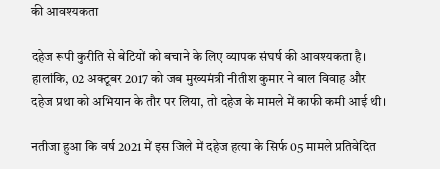की आवश्यकता

दहेज रूपी कुरीति से बेटियों को बचाने के लिए व्यापक संघर्ष की आवश्यकता है। हालांकि, 02 अक्टूबर 2017 को जब मुख्यमंत्री नीतीश कुमार ने बाल विवाह और दहेज प्रथा को अभियान के तौर पर लिया, तो दहेज के मामले में काफी कमी आई थी।

नतीजा हुआ कि वर्ष 2021 में इस जिले में दहेज हत्या के सिर्फ 05 मामले प्रतिवेदित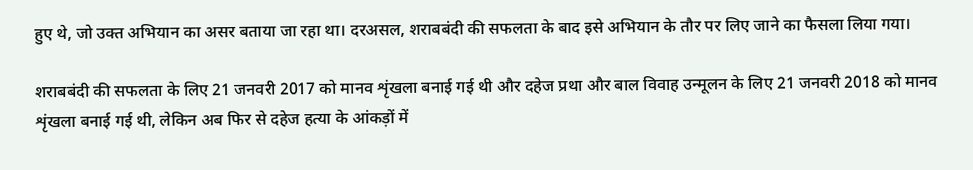हुए थे, जो उक्त अभियान का असर बताया जा रहा था। दरअसल, शराबबंदी की सफलता के बाद इसे अभियान के तौर पर लिए जाने का फैसला लिया गया।

शराबबंदी की सफलता के लिए 21 जनवरी 2017 को मानव शृंखला बनाई गई थी और दहेज प्रथा और बाल विवाह उन्मूलन के लिए 21 जनवरी 2018 को मानव शृंखला बनाई गई थी, लेकिन अब फिर से दहेज हत्या के आंकड़ों में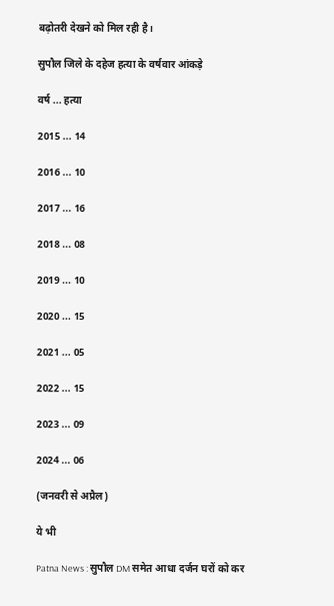बढ़ोतरी देखने को मिल रही है।

सुपौल जिले के दहेज हत्या के वर्षवार आंकड़े

वर्ष ... हत्या

2015 ... 14

2016 ... 10

2017 ... 16

2018 ... 08

2019 ... 10

2020 ... 15

2021 ... 05

2022 ... 15

2023 ... 09

2024 ... 06

(जनवरी से अप्रैल)

ये भी

Patna News : सुपौल DM समेत आधा दर्जन घरों को कर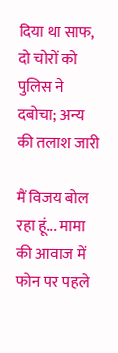दिया था साफ, दो चोरों को पुलिस ने दबोचा; अन्य की तलाश जारी

मैं विजय बोल रहा हूं... मामा की आवाज में फोन पर पहले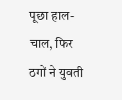पूछा हाल-चाल, फिर ठगों ने युवती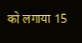को लगाया 15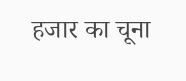हजार का चूना